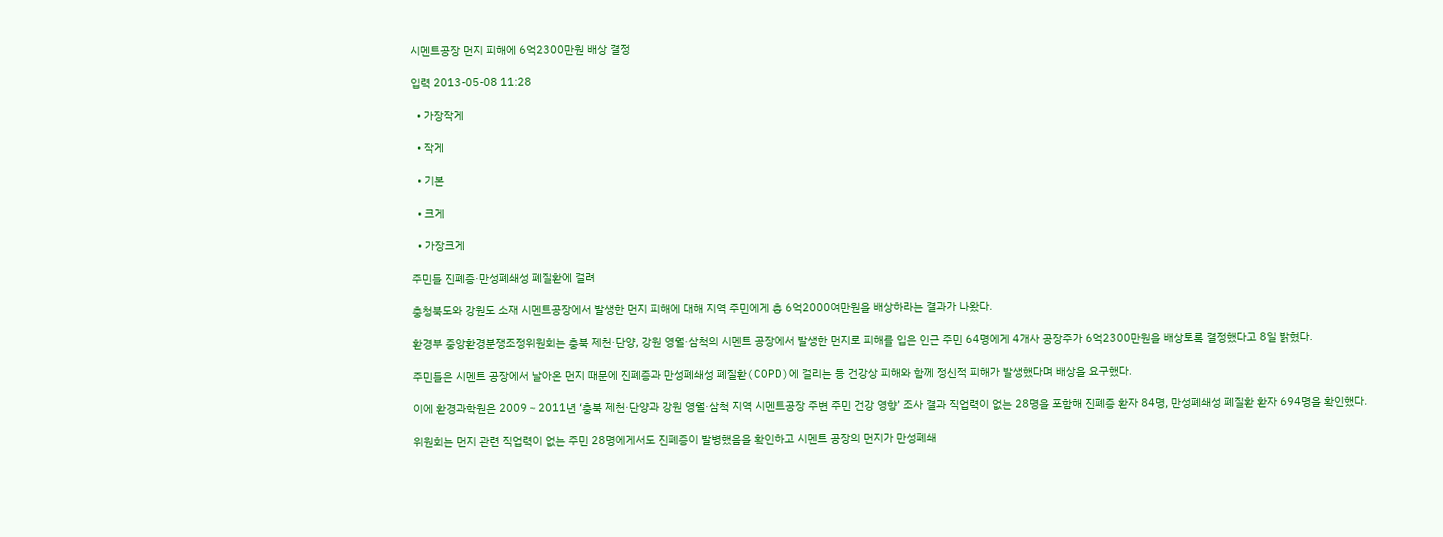시멘트공장 먼지 피해에 6억2300만원 배상 결정

입력 2013-05-08 11:28

  • 가장작게

  • 작게

  • 기본

  • 크게

  • 가장크게

주민들 진폐증·만성폐쇄성 폐질환에 걸려

충청북도와 강원도 소재 시멘트공장에서 발생한 먼지 피해에 대해 지역 주민에게 총 6억2000여만원을 배상하라는 결과가 나왔다.

환경부 중앙환경분쟁조정위원회는 충북 제천·단양, 강원 영월·삼척의 시멘트 공장에서 발생한 먼지로 피해를 입은 인근 주민 64명에게 4개사 공장주가 6억2300만원을 배상토록 결정했다고 8일 밝혔다.

주민들은 시멘트 공장에서 날아온 먼지 때문에 진폐증과 만성폐쇄성 폐질환(COPD)에 걸리는 등 건강상 피해와 함께 정신적 피해가 발생했다며 배상을 요구했다.

이에 환경과학원은 2009∼2011년 ‘충북 제천·단양과 강원 영월·삼척 지역 시멘트공장 주변 주민 건강 영향’ 조사 결과 직업력이 없는 28명을 포함해 진폐증 환자 84명, 만성폐쇄성 폐질환 환자 694명을 확인했다.

위원회는 먼지 관련 직업력이 없는 주민 28명에게서도 진폐증이 발병했음을 확인하고 시멘트 공장의 먼지가 만성폐쇄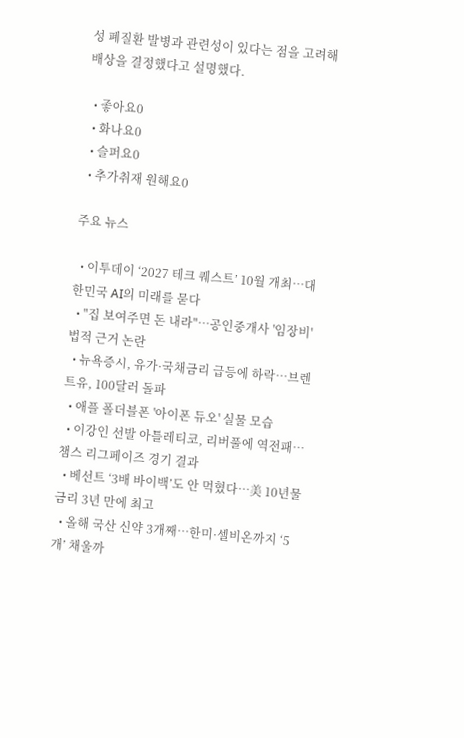성 폐질환 발병과 관련성이 있다는 점을 고려해 배상을 결정했다고 설명했다.

  • 좋아요0
  • 화나요0
  • 슬퍼요0
  • 추가취재 원해요0

주요 뉴스

  • 이투데이 ‘2027 테크 퀘스트’ 10월 개최⋯대한민국 AI의 미래를 묻다
  • "집 보여주면 돈 내라"⋯공인중개사 '임장비' 법적 근거 논란
  • 뉴욕증시, 유가·국채금리 급등에 하락…브렌트유, 100달러 돌파
  • 애플 폴더블폰 '아이폰 듀오' 실물 모습
  • 이강인 선발 아틀레티코, 리버풀에 역전패…챔스 리그페이즈 경기 결과
  • 베선트 ‘3배 바이백’도 안 먹혔다⋯美 10년물 금리 3년 만에 최고
  • 올해 국산 신약 3개째…한미·셀비온까지 ‘5개’ 채울까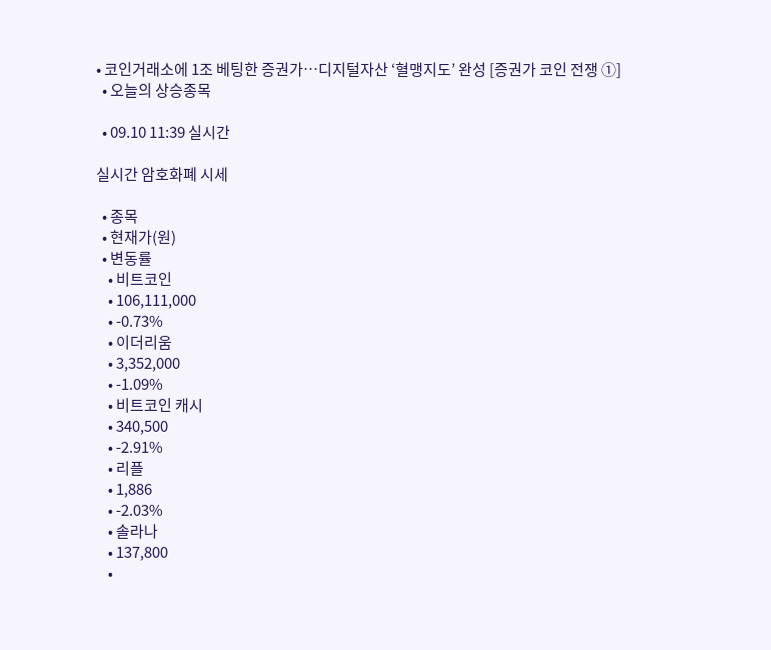• 코인거래소에 1조 베팅한 증권가…디지털자산 ‘혈맹지도’ 완성 [증권가 코인 전쟁 ①]
  • 오늘의 상승종목

  • 09.10 11:39 실시간

실시간 암호화폐 시세

  • 종목
  • 현재가(원)
  • 변동률
    • 비트코인
    • 106,111,000
    • -0.73%
    • 이더리움
    • 3,352,000
    • -1.09%
    • 비트코인 캐시
    • 340,500
    • -2.91%
    • 리플
    • 1,886
    • -2.03%
    • 솔라나
    • 137,800
    •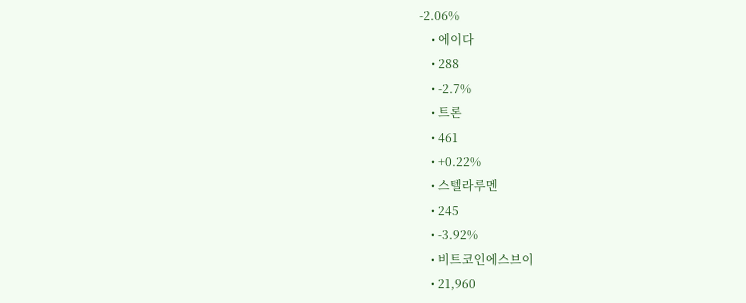-2.06%
    • 에이다
    • 288
    • -2.7%
    • 트론
    • 461
    • +0.22%
    • 스텔라루멘
    • 245
    • -3.92%
    • 비트코인에스브이
    • 21,960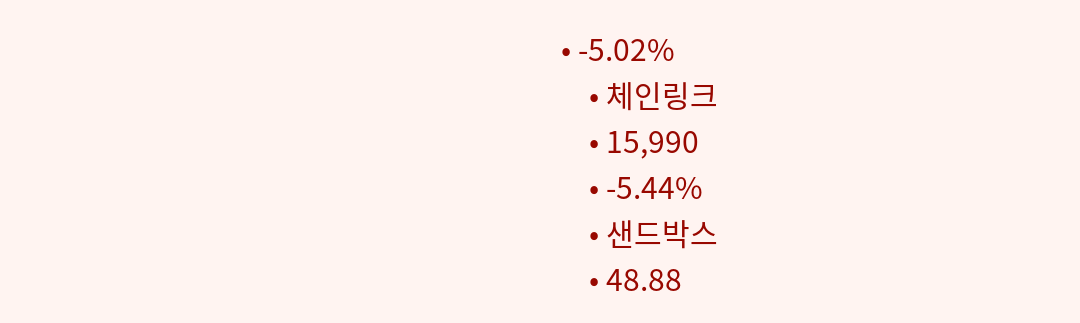• -5.02%
    • 체인링크
    • 15,990
    • -5.44%
    • 샌드박스
    • 48.88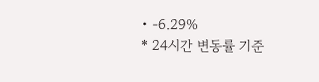• -6.29%
* 24시간 변동률 기준